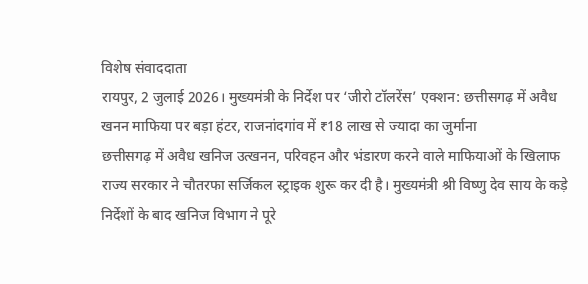विशेष संवाददाता
रायपुर, 2 जुलाई 2026। मुख्यमंत्री के निर्देश पर ‘जीरो टॉलरेंस’ एक्शन: छत्तीसगढ़ में अवैध खनन माफिया पर बड़ा हंटर, राजनांदगांव में ₹18 लाख से ज्यादा का जुर्माना
छत्तीसगढ़ में अवैध खनिज उत्खनन, परिवहन और भंडारण करने वाले माफियाओं के खिलाफ राज्य सरकार ने चौतरफा सर्जिकल स्ट्राइक शुरू कर दी है। मुख्यमंत्री श्री विष्णु देव साय के कड़े निर्देशों के बाद खनिज विभाग ने पूरे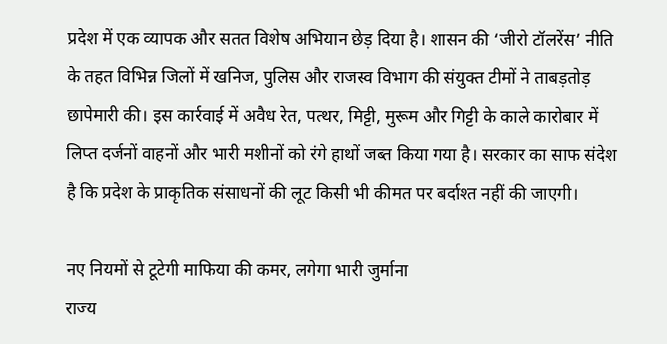प्रदेश में एक व्यापक और सतत विशेष अभियान छेड़ दिया है। शासन की ‘जीरो टॉलरेंस’ नीति के तहत विभिन्न जिलों में खनिज, पुलिस और राजस्व विभाग की संयुक्त टीमों ने ताबड़तोड़ छापेमारी की। इस कार्रवाई में अवैध रेत, पत्थर, मिट्टी, मुरूम और गिट्टी के काले कारोबार में लिप्त दर्जनों वाहनों और भारी मशीनों को रंगे हाथों जब्त किया गया है। सरकार का साफ संदेश है कि प्रदेश के प्राकृतिक संसाधनों की लूट किसी भी कीमत पर बर्दाश्त नहीं की जाएगी।

नए नियमों से टूटेगी माफिया की कमर, लगेगा भारी जुर्माना
राज्य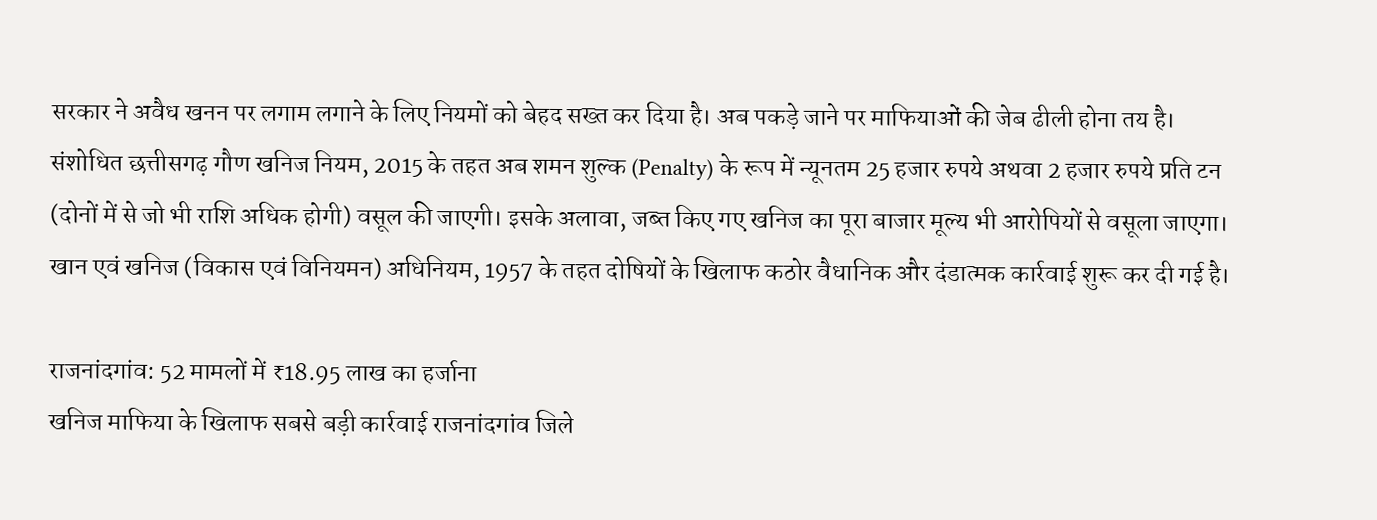सरकार ने अवैध खनन पर लगाम लगाने के लिए नियमों को बेहद सख्त कर दिया है। अब पकड़े जाने पर माफियाओं की जेब ढीली होना तय है। संशोधित छत्तीसगढ़ गौण खनिज नियम, 2015 के तहत अब शमन शुल्क (Penalty) के रूप में न्यूनतम 25 हजार रुपये अथवा 2 हजार रुपये प्रति टन (दोनों में से जो भी राशि अधिक होगी) वसूल की जाएगी। इसके अलावा, जब्त किए गए खनिज का पूरा बाजार मूल्य भी आरोपियों से वसूला जाएगा। खान एवं खनिज (विकास एवं विनियमन) अधिनियम, 1957 के तहत दोषियों के खिलाफ कठोर वैधानिक और दंडात्मक कार्रवाई शुरू कर दी गई है।

राजनांदगांव: 52 मामलों में ₹18.95 लाख का हर्जाना
खनिज माफिया के खिलाफ सबसे बड़ी कार्रवाई राजनांदगांव जिले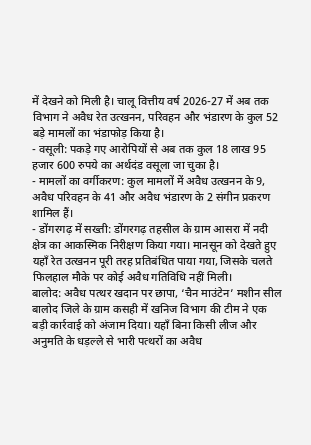में देखने को मिली है। चालू वित्तीय वर्ष 2026-27 में अब तक विभाग ने अवैध रेत उत्खनन, परिवहन और भंडारण के कुल 52 बड़े मामलों का भंडाफोड़ किया है।
- वसूली: पकड़े गए आरोपियों से अब तक कुल 18 लाख 95 हजार 600 रुपये का अर्थदंड वसूला जा चुका है।
- मामलों का वर्गीकरण: कुल मामलों में अवैध उत्खनन के 9, अवैध परिवहन के 41 और अवैध भंडारण के 2 संगीन प्रकरण शामिल हैं।
- डोंगरगढ़ में सख्ती: डोंगरगढ़ तहसील के ग्राम आसरा में नदी क्षेत्र का आकस्मिक निरीक्षण किया गया। मानसून को देखते हुए यहाँ रेत उत्खनन पूरी तरह प्रतिबंधित पाया गया, जिसके चलते फिलहाल मौके पर कोई अवैध गतिविधि नहीं मिली।
बालोद: अवैध पत्थर खदान पर छापा, ‘चैन माउंटेन’ मशीन सील
बालोद जिले के ग्राम कसही में खनिज विभाग की टीम ने एक बड़ी कार्रवाई को अंजाम दिया। यहाँ बिना किसी लीज और अनुमति के धड़ल्ले से भारी पत्थरों का अवैध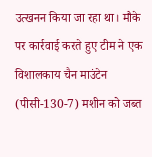उत्खनन किया जा रहा था। मौके पर कार्रवाई करते हुए टीम ने एक विशालकाय चैन माउंटेन (पीसी-130-7) मशीन को जब्त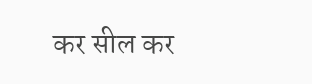कर सील कर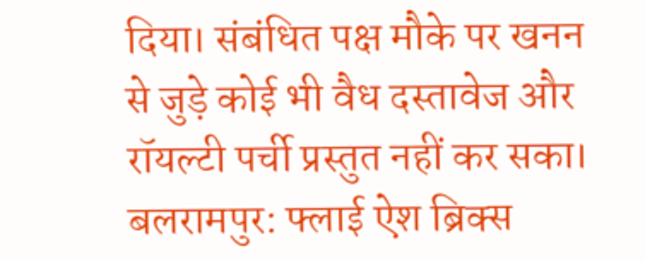दिया। संबंधित पक्ष मौके पर खनन से जुड़े कोई भी वैध दस्तावेज और रॉयल्टी पर्ची प्रस्तुत नहीं कर सका।
बलरामपुर: फ्लाई ऐश ब्रिक्स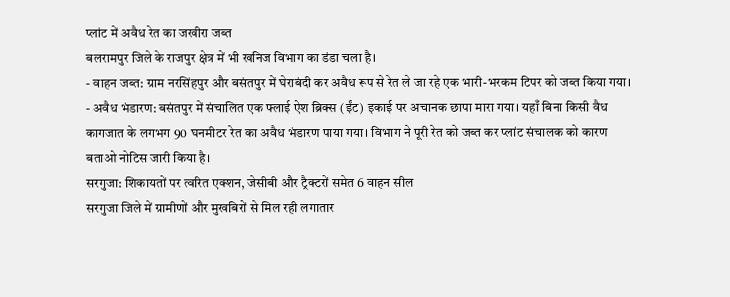प्लांट में अवैध रेत का जखीरा जब्त
बलरामपुर जिले के राजपुर क्षेत्र में भी खनिज विभाग का डंडा चला है।
- वाहन जब्त: ग्राम नरसिंहपुर और बसंतपुर में घेराबंदी कर अवैध रूप से रेत ले जा रहे एक भारी-भरकम टिपर को जब्त किया गया।
- अवैध भंडारण: बसंतपुर में संचालित एक फ्लाई ऐश ब्रिक्स (ईंट) इकाई पर अचानक छापा मारा गया। यहाँ बिना किसी वैध कागजात के लगभग 90 घनमीटर रेत का अवैध भंडारण पाया गया। विभाग ने पूरी रेत को जब्त कर प्लांट संचालक को कारण बताओ नोटिस जारी किया है।
सरगुजा: शिकायतों पर त्वरित एक्शन, जेसीबी और ट्रैक्टरों समेत 6 वाहन सील
सरगुजा जिले में ग्रामीणों और मुखबिरों से मिल रही लगातार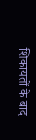शिकायतों के बाद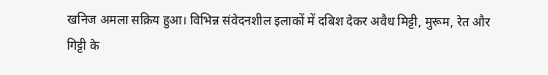खनिज अमला सक्रिय हुआ। विभिन्न संवेदनशील इलाकों में दबिश देकर अवैध मिट्टी, मुरूम, रेत और गिट्टी के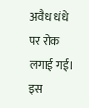अवैध धंधे पर रोक लगाई गई। इस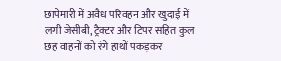छापेमारी में अवैध परिवहन और खुदाई में लगी जेसीबी, ट्रैक्टर और टिपर सहित कुल छह वाहनों को रंगे हाथों पकड़कर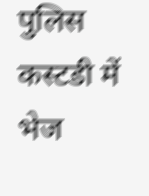पुलिस कस्टडी में भेज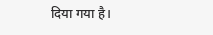दिया गया है।